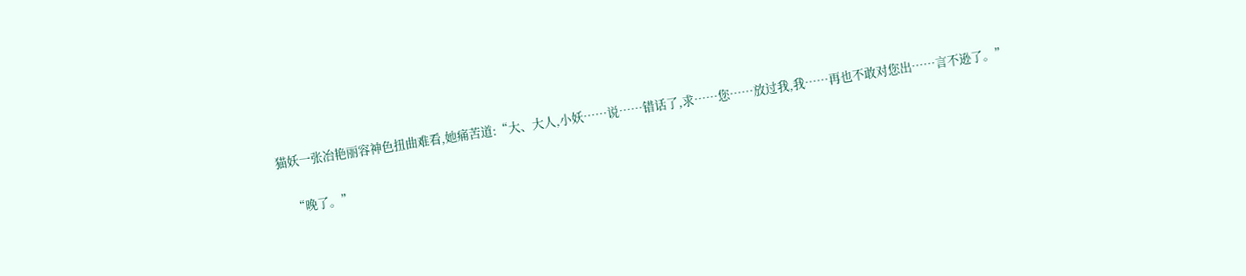猫妖一张冶艳丽容神色扭曲难看,她痛苦道:“大、大人,小妖……说……错话了,求……您……放过我,我……再也不敢对您出……言不逊了。”

    “晚了。”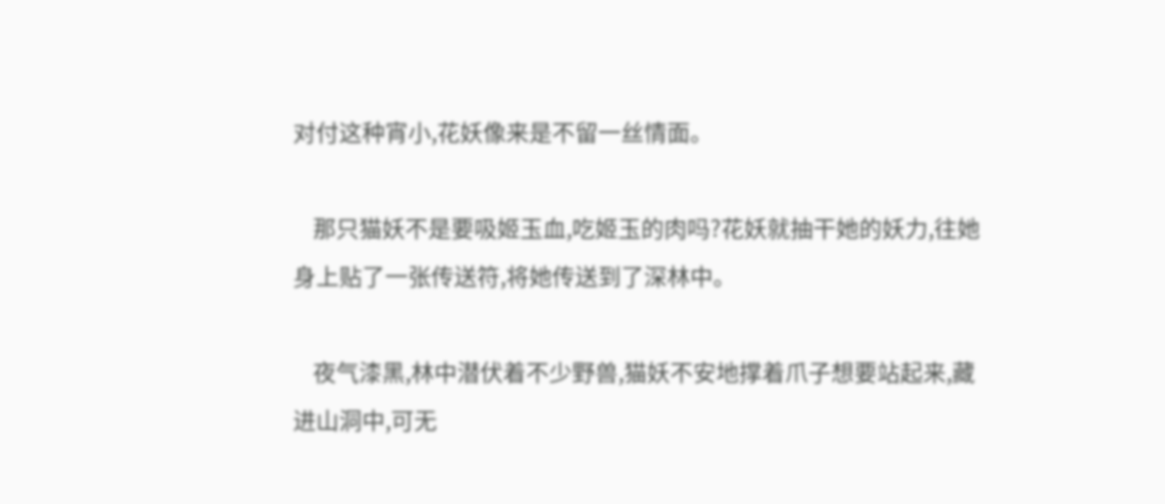对付这种宵小,花妖像来是不留一丝情面。

    那只猫妖不是要吸姬玉血,吃姬玉的肉吗?花妖就抽干她的妖力,往她身上贴了一张传送符,将她传送到了深林中。

    夜气漆黑,林中潜伏着不少野兽,猫妖不安地撑着爪子想要站起来,藏进山洞中,可无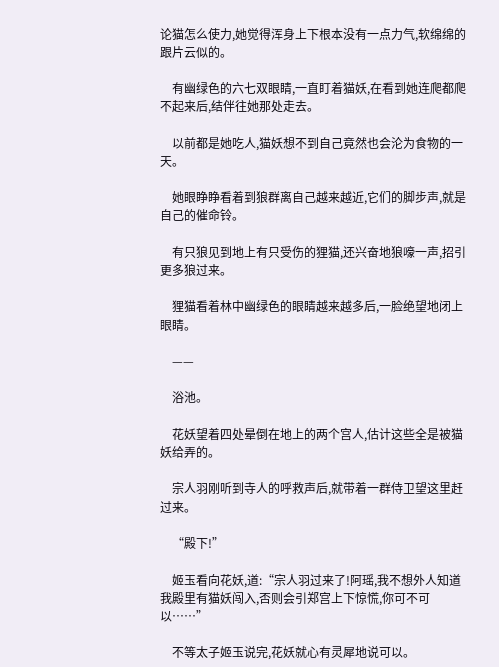论猫怎么使力,她觉得浑身上下根本没有一点力气,软绵绵的跟片云似的。

    有幽绿色的六七双眼睛,一直盯着猫妖,在看到她连爬都爬不起来后,结伴往她那处走去。

    以前都是她吃人,猫妖想不到自己竟然也会沦为食物的一天。

    她眼睁睁看着到狼群离自己越来越近,它们的脚步声,就是自己的催命铃。

    有只狼见到地上有只受伤的狸猫,还兴奋地狼嚎一声,招引更多狼过来。

    狸猫看着林中幽绿色的眼睛越来越多后,一脸绝望地闭上眼睛。

    ——

    浴池。

    花妖望着四处晕倒在地上的两个宫人,估计这些全是被猫妖给弄的。

    宗人羽刚听到寺人的呼救声后,就带着一群侍卫望这里赶过来。

    “殿下!”

    姬玉看向花妖,道:“宗人羽过来了!阿瑶,我不想外人知道我殿里有猫妖闯入,否则会引郑宫上下惊慌,你可不可以……”

    不等太子姬玉说完,花妖就心有灵犀地说可以。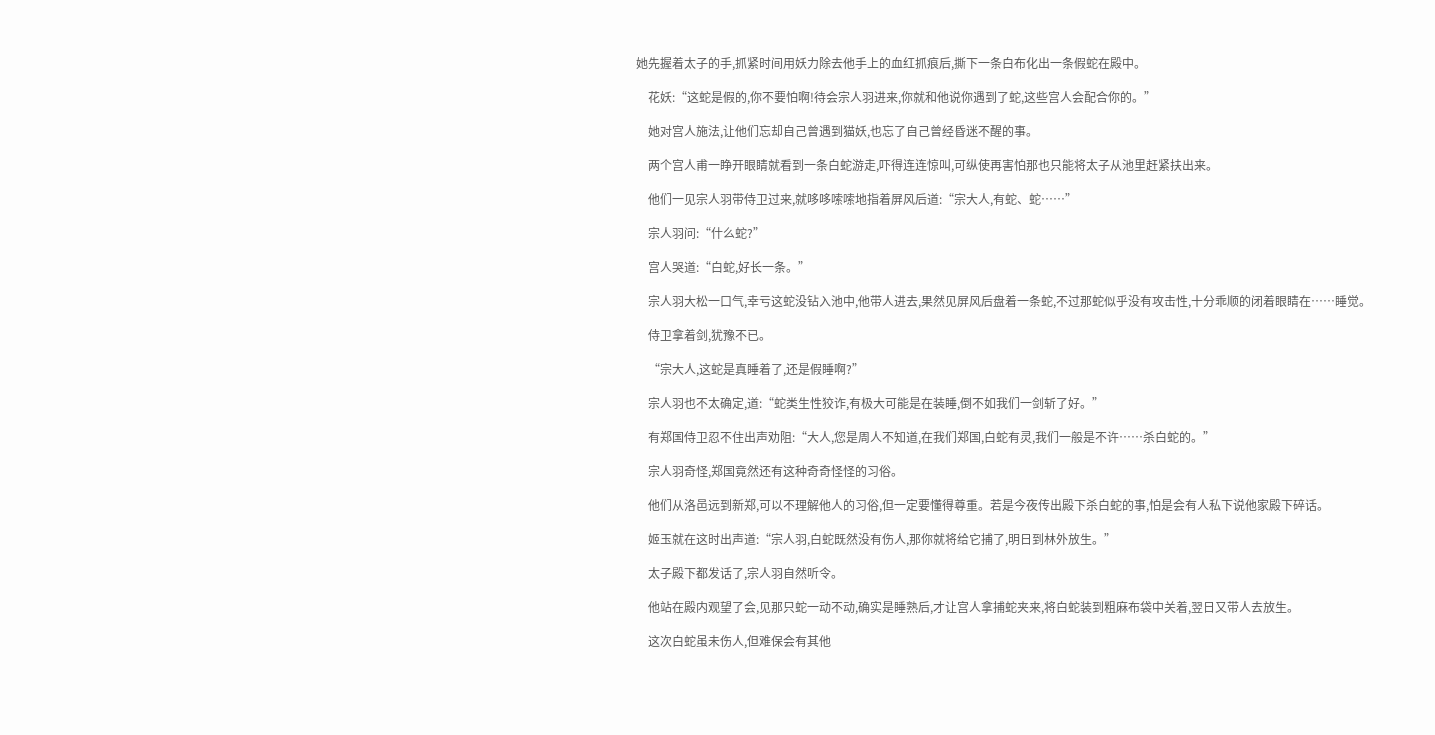她先握着太子的手,抓紧时间用妖力除去他手上的血红抓痕后,撕下一条白布化出一条假蛇在殿中。

    花妖:“这蛇是假的,你不要怕啊!待会宗人羽进来,你就和他说你遇到了蛇,这些宫人会配合你的。”

    她对宫人施法,让他们忘却自己曾遇到猫妖,也忘了自己曾经昏迷不醒的事。

    两个宫人甫一睁开眼睛就看到一条白蛇游走,吓得连连惊叫,可纵使再害怕那也只能将太子从池里赶紧扶出来。

    他们一见宗人羽带侍卫过来,就哆哆嗦嗦地指着屏风后道:“宗大人,有蛇、蛇……”

    宗人羽问:“什么蛇?”

    宫人哭道:“白蛇,好长一条。”

    宗人羽大松一口气,幸亏这蛇没钻入池中,他带人进去,果然见屏风后盘着一条蛇,不过那蛇似乎没有攻击性,十分乖顺的闭着眼睛在……睡觉。

    侍卫拿着剑,犹豫不已。

    “宗大人,这蛇是真睡着了,还是假睡啊?”

    宗人羽也不太确定,道:“蛇类生性狡诈,有极大可能是在装睡,倒不如我们一剑斩了好。”

    有郑国侍卫忍不住出声劝阻:“大人,您是周人不知道,在我们郑国,白蛇有灵,我们一般是不许……杀白蛇的。”

    宗人羽奇怪,郑国竟然还有这种奇奇怪怪的习俗。

    他们从洛邑远到新郑,可以不理解他人的习俗,但一定要懂得尊重。若是今夜传出殿下杀白蛇的事,怕是会有人私下说他家殿下碎话。

    姬玉就在这时出声道:“宗人羽,白蛇既然没有伤人,那你就将给它捕了,明日到林外放生。”

    太子殿下都发话了,宗人羽自然听令。

    他站在殿内观望了会,见那只蛇一动不动,确实是睡熟后,才让宫人拿捕蛇夹来,将白蛇装到粗麻布袋中关着,翌日又带人去放生。

    这次白蛇虽未伤人,但难保会有其他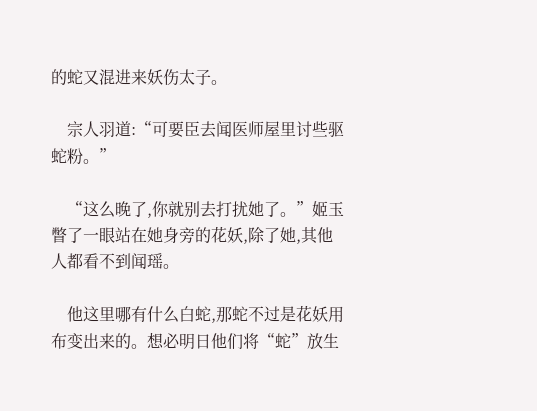的蛇又混进来妖伤太子。

    宗人羽道:“可要臣去闻医师屋里讨些驱蛇粉。”

    “这么晚了,你就别去打扰她了。”姬玉瞥了一眼站在她身旁的花妖,除了她,其他人都看不到闻瑶。

    他这里哪有什么白蛇,那蛇不过是花妖用布变出来的。想必明日他们将“蛇”放生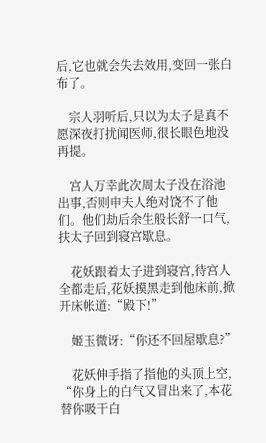后,它也就会失去效用,变回一张白布了。

    宗人羽听后,只以为太子是真不愿深夜打扰闻医师,很长眼色地没再提。

    宫人万幸此次周太子没在浴池出事,否则申夫人绝对饶不了他们。他们劫后余生般长舒一口气,扶太子回到寝宫歇息。

    花妖跟着太子进到寝宫,待宫人全都走后,花妖摸黑走到他床前,掀开床帐道:“殿下!”

    姬玉微讶:“你还不回屋歇息?”

    花妖伸手指了指他的头顶上空, “你身上的白气又冒出来了,本花替你吸干白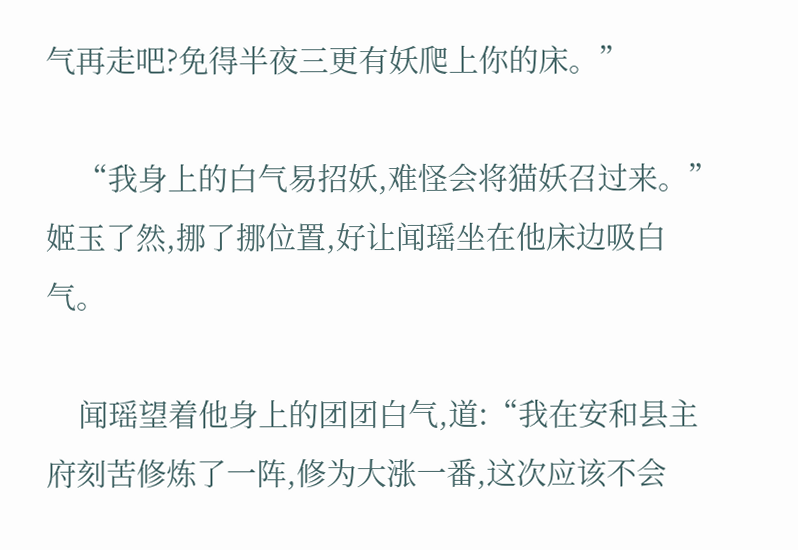气再走吧?免得半夜三更有妖爬上你的床。”

    “我身上的白气易招妖,难怪会将猫妖召过来。”姬玉了然,挪了挪位置,好让闻瑶坐在他床边吸白气。

    闻瑶望着他身上的团团白气,道:“我在安和县主府刻苦修炼了一阵,修为大涨一番,这次应该不会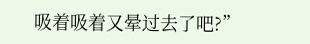吸着吸着又晕过去了吧?”